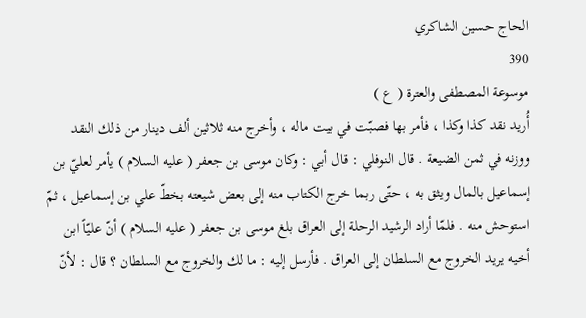الحاج حسين الشاكري
390
موسوعة المصطفى والعترة ( ع )
أُريد نقد كذا وكذا ، فأمر بها فصبّت في بيت ماله ، وأخرج منه ثلاثين ألف دينار من ذلك النقد ووزنه في ثمن الضيعة . قال النوفلي : قال أبي : وكان موسى بن جعفر ( عليه السلام ) يأمر لعليّ بن إسماعيل بالمال ويثق به ، حتّى ربما خرج الكتاب منه إلى بعض شيعته بخطّ علي بن إسماعيل ، ثمّ استوحش منه . فلمّا أراد الرشيد الرحلة إلى العراق بلغ موسى بن جعفر ( عليه السلام ) أنّ عليّاً ابن أخيه يريد الخروج مع السلطان إلى العراق . فأرسل إليه : ما لك والخروج مع السلطان ؟ قال : لأنّ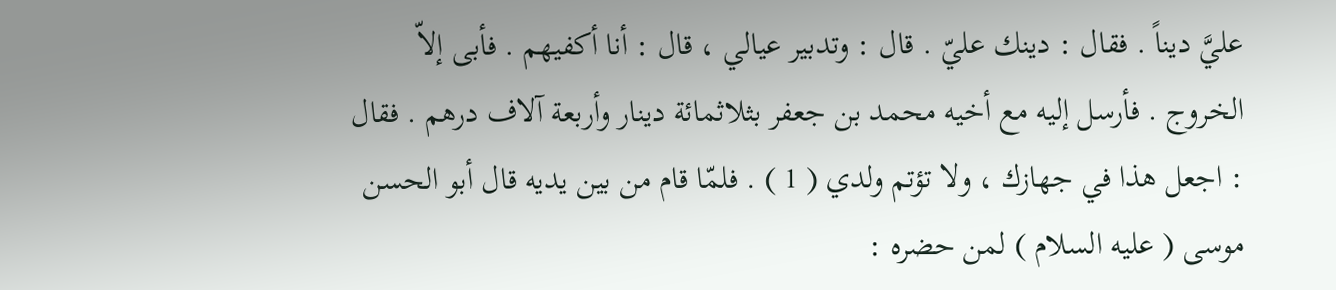عليَّ ديناً . فقال : دينك عليّ . قال : وتدبير عيالي ، قال : أنا أكفيهم . فأبى إلاّ الخروج . فأرسل إليه مع أخيه محمد بن جعفر بثلاثمائة دينار وأربعة آلاف درهم . فقال : اجعل هذا في جهازك ، ولا تؤتم ولدي ( 1 ) . فلمّا قام من بين يديه قال أبو الحسن موسى ( عليه السلام ) لمن حضره :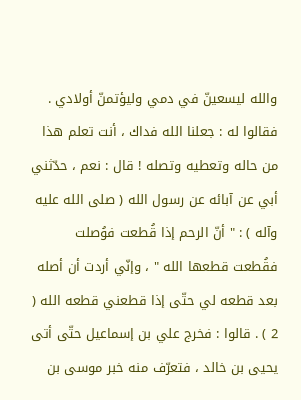والله ليسعينّ في دمي وليؤتمنّ أولادي . فقالوا له : جعلنا الله فداك ، أنت تعلم هذا من حاله وتعطيه وتصله ! قال : نعم ، حدّثني أبي عن آبائه عن رسول الله ( صلى الله عليه وآله ) : " أنّ الرحم إذا قُطعت فوُصلت فقُطعت قطعها الله " ، وإنّي أردت أن أصله بعد قطعه لي حتّى إذا قطعني قطعه الله ( 2 ) . قالوا : فخرج علي بن إسماعيل حتّى أتى يحيى بن خالد ، فتعرّف منه خبر موسى بن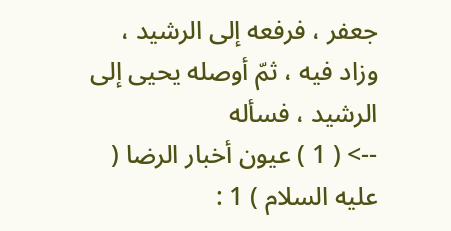جعفر ، فرفعه إلى الرشيد ، وزاد فيه ، ثمّ أوصله يحيى إلى الرشيد ، فسأله
--> ( 1 ) عيون أخبار الرضا ( عليه السلام ) 1 :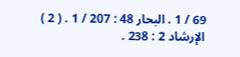69 / 1 . البحار 48 : 207 / 1 . ( 2 ) الإرشاد 2 : 238 .